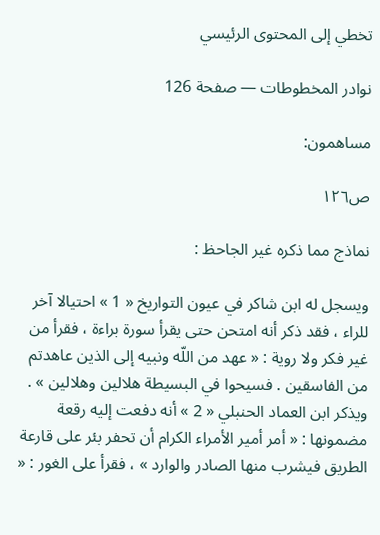تخطي إلى المحتوى الرئيسي

نوادر المخطوطات — صفحة 126

مساهمون:

ص١٢٦

نماذج مما ذكره غير الجاحظ :

ويسجل له ابن شاكر في عيون التواريخ « 1 » احتيالا آخر للراء ، فقد ذكر أنه امتحن حتى يقرأ سورة براءة ، فقرأ من غير فكر ولا روية : « عهد من اللّه ونبيه إلى الذين عاهدتم من الفاسقين . فسيحوا في البسيطة هلالين وهلالين » . ويذكر ابن العماد الحنبلي « 2 » أنه دفعت إليه رقعة مضمونها : « أمر أمير الأمراء الكرام أن تحفر بئر على قارعة الطريق فيشرب منها الصادر والوارد » ، فقرأ على الغور : «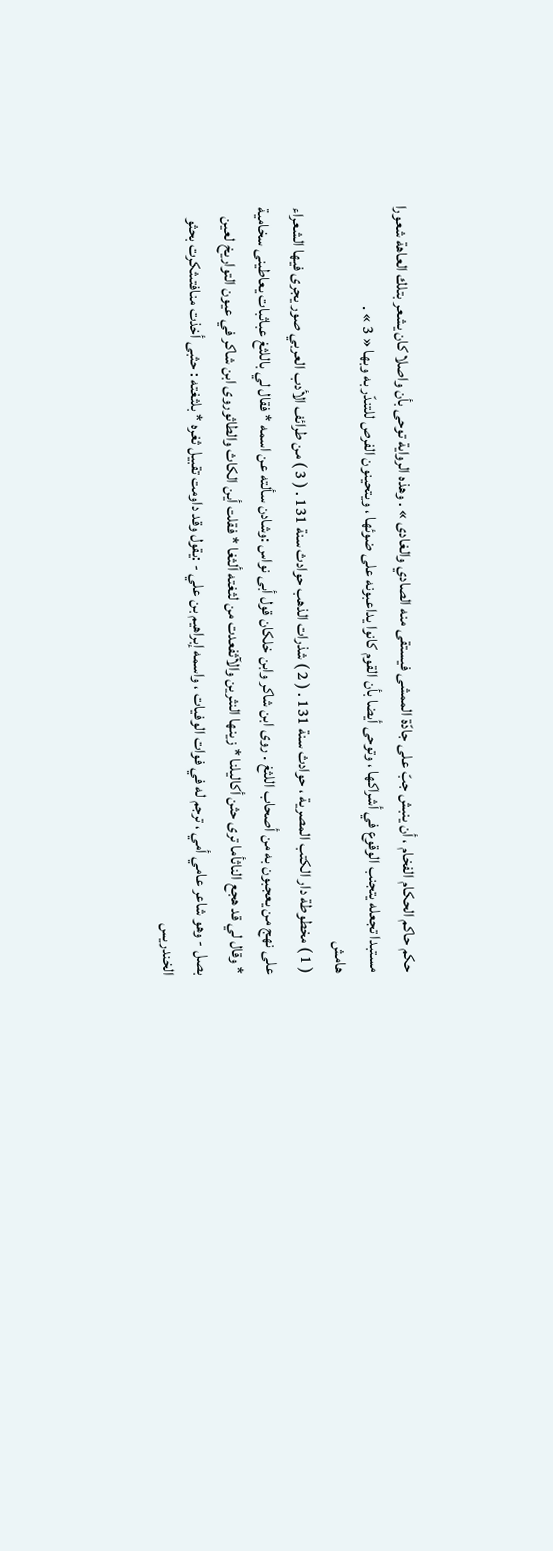حكم حاكم الحكام الفخام ، أن ينبش جبّ على جادّة الممشى فيستقى منه الصادي والغادى » . وهذه الرواية توحى بأن واصلا كان يشعر بتلك العاهة شعورا مستبدا تجعله يتجنب الوقوع في أشراكها ، وتوحى أيضا بأن القوم كانوا يداعبونه على ضوئها ، ويتحينون الفرص للتندّر به وبها « 3 » .
هامش
( 1 ) مخطوطة دار الكتب المصرية ، حوادث سنة 131 . ( 2 ) شذرات الذهب حوادث سنة 131 . ( 3 ) من طرائف الأدب العربي صور يجرى فيها الشعراء على نهج من يعجبون به من أصحاب اللثغ . روى ابن شاكر وابن خلكان قول أبى نواس :وشادن سألته عن اسمه * فقال لي باللثغ عباثبات يعاطينى سخامية * وقال لي قد هجع الناثأما ترى حثن أكاليلنا * زينها النثرين والآثفعدت من لثغته ألثغا * فقلت أين الكاث والطاثوروى ابن شاكر في عيون التواريخ لعين بصل - وهو شاعر عامي أمي ، ترجم له في فوات الوفيات ، واسمه إبراهيم بن علي - :يقول وقد داومت تقبيل ثغره * بلثغته : حثبى أخذت منافتىثكرت بحثو الخندريس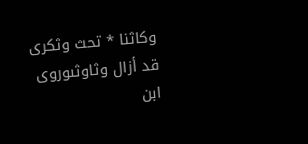وكاثنا * تحث وثكرى قد أزال وثاوثىوروى ابن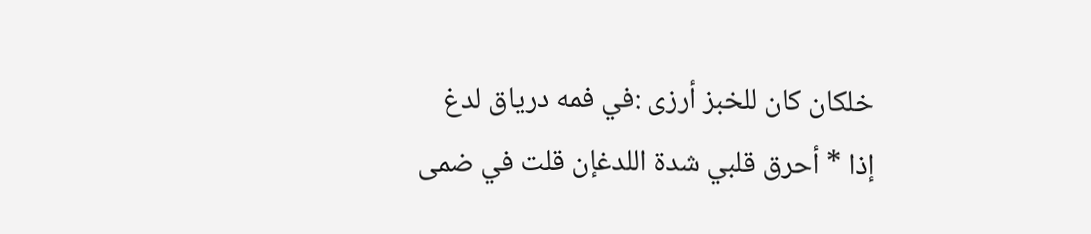خلكان كان للخبز أرزى :في فمه درياق لدغ إذا * أحرق قلبي شدة اللدغإن قلت في ضمى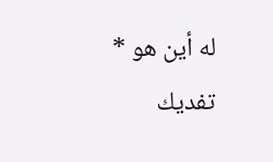له أين هو * تفديك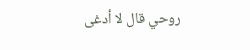روحي قال لا أدغى